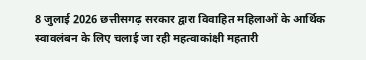8 जुलाई 2026 छत्तीसगढ़ सरकार द्वारा विवाहित महिलाओं के आर्थिक स्वावलंबन के लिए चलाई जा रही महत्वाकांक्षी महतारी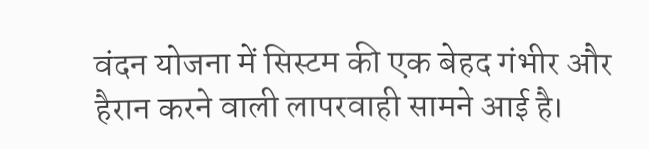वंदन योजना में सिस्टम की एक बेहद गंभीर और हैरान करने वाली लापरवाही सामने आई है।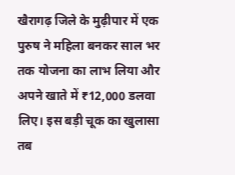खैरागढ़ जिले के मुढ़ीपार में एक पुरुष ने महिला बनकर साल भर तक योजना का लाभ लिया और अपने खाते में ₹12,000 डलवा लिए। इस बड़ी चूक का खुलासा तब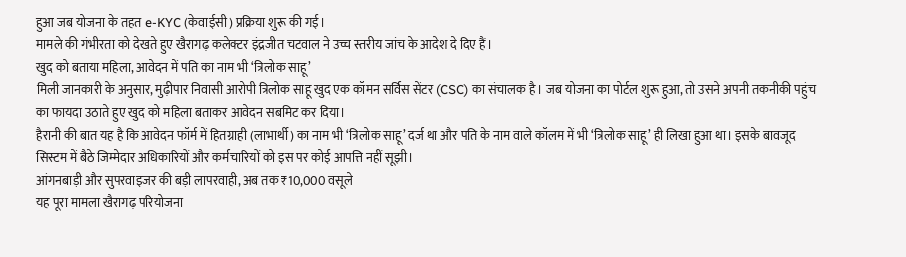हुआ जब योजना के तहत e-KYC (केवाईसी) प्रक्रिया शुरू की गई।
मामले की गंभीरता को देखते हुए खैरागढ़ कलेक्टर इंद्रजीत चटवाल ने उच्च स्तरीय जांच के आदेश दे दिए हैं।
खुद को बताया महिला, आवेदन में पति का नाम भी ‘त्रिलोक साहू’
मिली जानकारी के अनुसार, मुढ़ीपार निवासी आरोपी त्रिलोक साहू खुद एक कॉमन सर्विस सेंटर (CSC) का संचालक है। जब योजना का पोर्टल शुरू हुआ, तो उसने अपनी तकनीकी पहुंच का फायदा उठाते हुए खुद को महिला बताकर आवेदन सबमिट कर दिया।
हैरानी की बात यह है कि आवेदन फॉर्म में हितग्राही (लाभार्थी) का नाम भी ‘त्रिलोक साहू’ दर्ज था और पति के नाम वाले कॉलम में भी ‘त्रिलोक साहू’ ही लिखा हुआ था। इसके बावजूद सिस्टम में बैठे जिम्मेदार अधिकारियों और कर्मचारियों को इस पर कोई आपत्ति नहीं सूझी।
आंगनबाड़ी और सुपरवाइजर की बड़ी लापरवाही, अब तक ₹10,000 वसूले
यह पूरा मामला खैरागढ़ परियोजना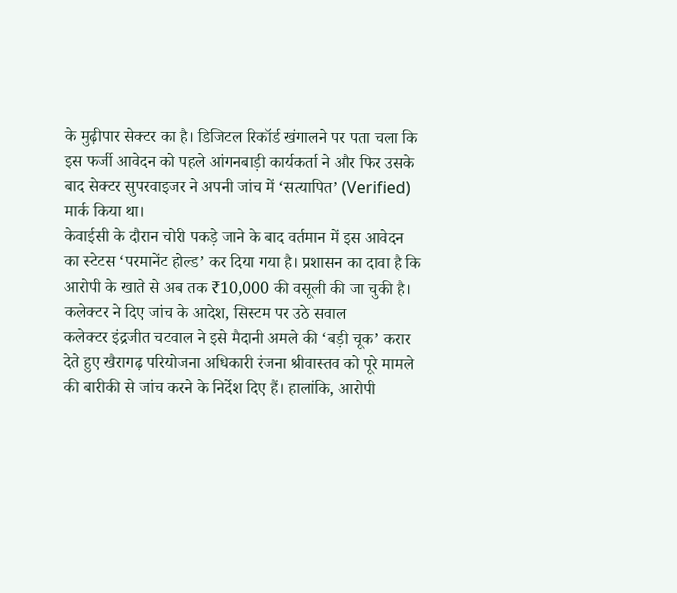के मुढ़ीपार सेक्टर का है। डिजिटल रिकॉर्ड खंगालने पर पता चला कि इस फर्जी आवेदन को पहले आंगनबाड़ी कार्यकर्ता ने और फिर उसके बाद सेक्टर सुपरवाइजर ने अपनी जांच में ‘सत्यापित’ (Verified) मार्क किया था।
केवाईसी के दौरान चोरी पकड़े जाने के बाद वर्तमान में इस आवेदन का स्टेटस ‘परमानेंट होल्ड’ कर दिया गया है। प्रशासन का दावा है कि आरोपी के खाते से अब तक ₹10,000 की वसूली की जा चुकी है।
कलेक्टर ने दिए जांच के आदेश, सिस्टम पर उठे सवाल
कलेक्टर इंद्रजीत चटवाल ने इसे मैदानी अमले की ‘बड़ी चूक’ करार देते हुए खैरागढ़ परियोजना अधिकारी रंजना श्रीवास्तव को पूरे मामले की बारीकी से जांच करने के निर्देश दिए हैं। हालांकि, आरोपी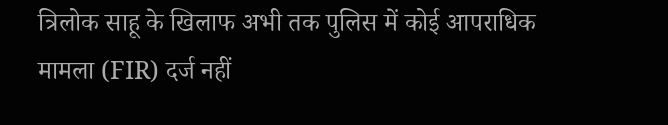त्रिलोक साहू के खिलाफ अभी तक पुलिस में कोई आपराधिक मामला (FIR) दर्ज नहीं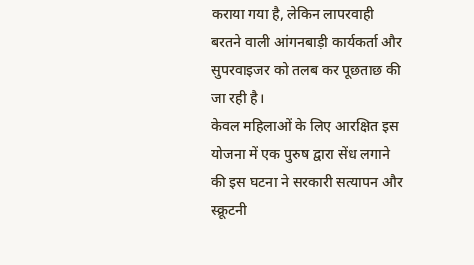कराया गया है, लेकिन लापरवाही बरतने वाली आंगनबाड़ी कार्यकर्ता और सुपरवाइजर को तलब कर पूछताछ की जा रही है।
केवल महिलाओं के लिए आरक्षित इस योजना में एक पुरुष द्वारा सेंध लगाने की इस घटना ने सरकारी सत्यापन और स्क्रूटनी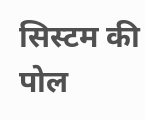सिस्टम की पोल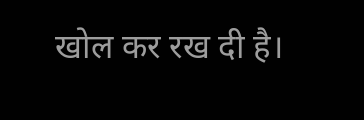खोल कर रख दी है।